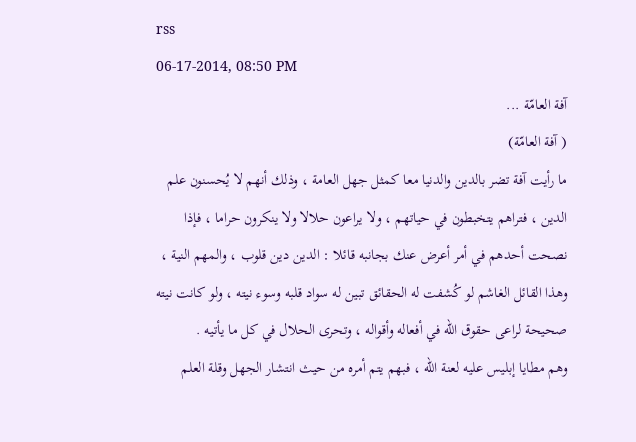rss
06-17-2014, 08:50 PM
آفة العامّة ...
( آفة العامّة)
ما رأيت آفة تضر بالدين والدنيا معا كمثل جهل العامة ، وذلك أنهم لا يُحسنون علم الدين ، فتراهم يتخبطون في حياتهم ، ولا يراعون حلالا ولا ينكرون حراما ، فإذا نصحت أحدهم في أمر أعرض عنك بجانبه قائلا : الدين دين قلوب ، والمهم النية ، وهذا القائل الغاشم لو كُشفت له الحقائق تبين له سواد قلبه وسوء نيته ، ولو كانت نيته صحيحة لراعى حقوق الله في أفعاله وأقواله ، وتحرى الحلال في كل ما يأتيه .
وهم مطايا إبليس عليه لعنة الله ، فبهم يتم أمره من حيث انتشار الجهل وقلة العلم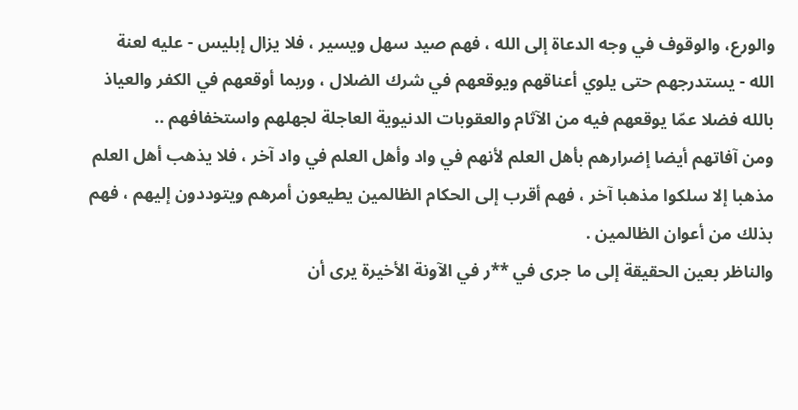والورع، والوقوف في وجه الدعاة إلى الله ، فهم صيد سهل ويسير ، فلا يزال إبليس - عليه لعنة الله - يستدرجهم حتى يلوي أعناقهم ويوقعهم في شرك الضلال ، وربما أوقعهم في الكفر والعياذ بالله فضلا عمّا يوقعهم فيه من الآثام والعقوبات الدنيوية العاجلة لجهلهم واستخفافهم ..
ومن آفاتهم أيضا إضرارهم بأهل العلم لأنهم في واد وأهل العلم في واد آخر ، فلا يذهب أهل العلم مذهبا إلا سلكوا مذهبا آخر ، فهم أقرب إلى الحكام الظالمين يطيعون أمرهم ويتوددون إليهم ، فهم بذلك من أعوان الظالمين .
والناظر بعين الحقيقة إلى ما جرى في **ر في الآونة الأخيرة يرى أن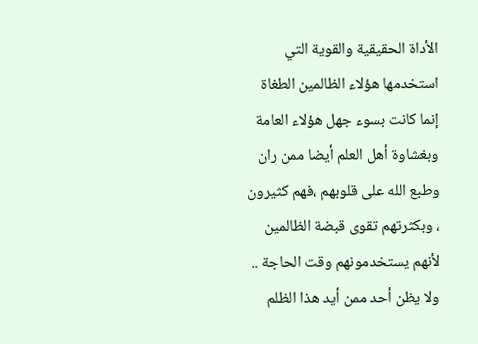الأداة الحقيقية والقوية التي استخدمها هؤلاء الظالمين الطغاة إنما كانت بسوء جهل هؤلاء العامة وبغشاوة أهل العلم أيضا ممن ران وطبع الله على قلوبهم ،فهم كثيرون ، وبكثرتهم تقوى قبضة الظالمين لأنهم يستخدمونهم وقت الحاجة ..
ولا يظن أحد ممن أيد هذا الظلم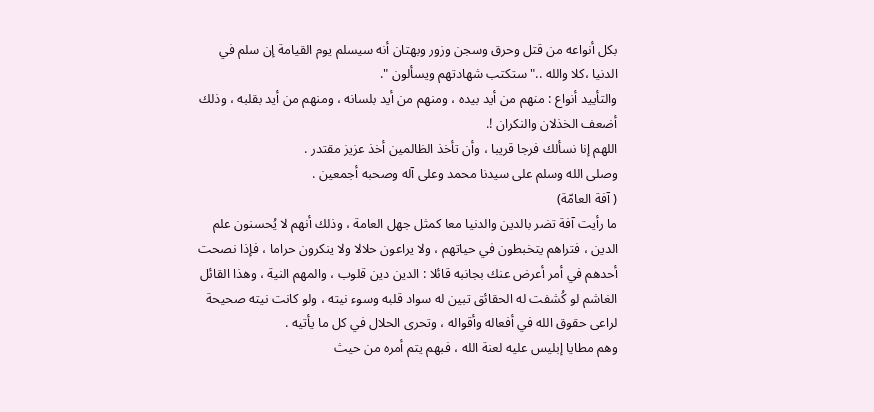بكل أنواعه من قتل وحرق وسجن وزور وبهتان أنه سيسلم يوم القيامة إن سلم في الدنيا ،كلا والله .." ستكتب شهادتهم ويسألون ".
والتأييد أنواع : منهم من أيد بيده ، ومنهم من أيد بلسانه ، ومنهم من أيد بقلبه ، وذلك أضعف الخذلان والنكران !.
اللهم إنا نسألك فرجا قريبا ، وأن تأخذ الظالمين أخذ عزيز مقتدر .
وصلى الله وسلم على سيدنا محمد وعلى آله وصحبه أجمعين .
( آفة العامّة)
ما رأيت آفة تضر بالدين والدنيا معا كمثل جهل العامة ، وذلك أنهم لا يُحسنون علم الدين ، فتراهم يتخبطون في حياتهم ، ولا يراعون حلالا ولا ينكرون حراما ، فإذا نصحت أحدهم في أمر أعرض عنك بجانبه قائلا : الدين دين قلوب ، والمهم النية ، وهذا القائل الغاشم لو كُشفت له الحقائق تبين له سواد قلبه وسوء نيته ، ولو كانت نيته صحيحة لراعى حقوق الله في أفعاله وأقواله ، وتحرى الحلال في كل ما يأتيه .
وهم مطايا إبليس عليه لعنة الله ، فبهم يتم أمره من حيث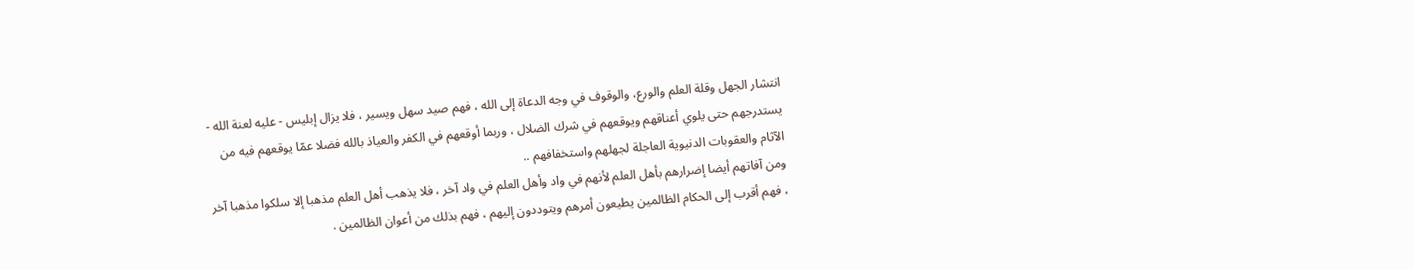انتشار الجهل وقلة العلم والورع، والوقوف في وجه الدعاة إلى الله ، فهم صيد سهل ويسير ، فلا يزال إبليس - عليه لعنة الله - يستدرجهم حتى يلوي أعناقهم ويوقعهم في شرك الضلال ، وربما أوقعهم في الكفر والعياذ بالله فضلا عمّا يوقعهم فيه من الآثام والعقوبات الدنيوية العاجلة لجهلهم واستخفافهم ..
ومن آفاتهم أيضا إضرارهم بأهل العلم لأنهم في واد وأهل العلم في واد آخر ، فلا يذهب أهل العلم مذهبا إلا سلكوا مذهبا آخر ، فهم أقرب إلى الحكام الظالمين يطيعون أمرهم ويتوددون إليهم ، فهم بذلك من أعوان الظالمين .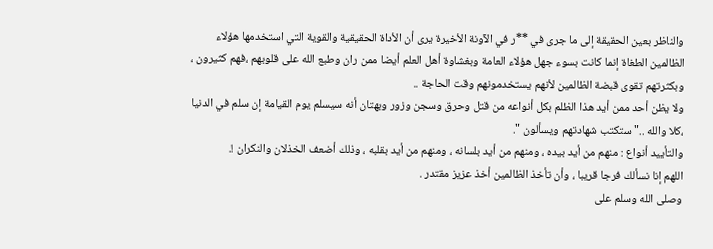والناظر بعين الحقيقة إلى ما جرى في **ر في الآونة الأخيرة يرى أن الأداة الحقيقية والقوية التي استخدمها هؤلاء الظالمين الطغاة إنما كانت بسوء جهل هؤلاء العامة وبغشاوة أهل العلم أيضا ممن ران وطبع الله على قلوبهم ،فهم كثيرون ، وبكثرتهم تقوى قبضة الظالمين لأنهم يستخدمونهم وقت الحاجة ..
ولا يظن أحد ممن أيد هذا الظلم بكل أنواعه من قتل وحرق وسجن وزور وبهتان أنه سيسلم يوم القيامة إن سلم في الدنيا ،كلا والله .." ستكتب شهادتهم ويسألون ".
والتأييد أنواع : منهم من أيد بيده ، ومنهم من أيد بلسانه ، ومنهم من أيد بقلبه ، وذلك أضعف الخذلان والنكران !.
اللهم إنا نسألك فرجا قريبا ، وأن تأخذ الظالمين أخذ عزيز مقتدر .
وصلى الله وسلم على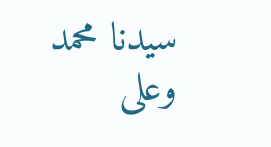سيدنا محمد وعلى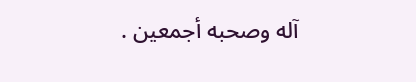آله وصحبه أجمعين .